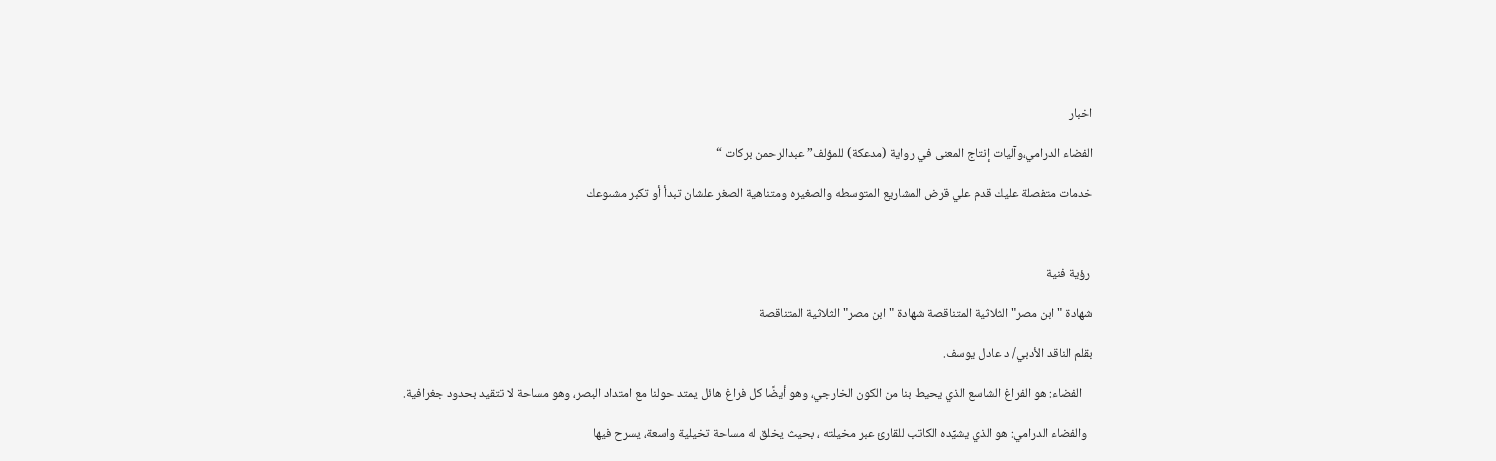اخبار

الفضاء الدرامي،وآليات إنتاج المعنى في رواية (مدعكة) للمؤلف” عبدالرحمن بركات “

خدمات متفصلة عليك قدم علي قرض المشاريع المتوسطه والصغيره ومتناهية الصغر علشان تبدأ أو تكبر مشىوعك



 رؤية فنية

شهادة "ابن مصر" الثلاثية المتناقصة شهادة "ابن مصر" الثلاثية المتناقصة

بقلم الناقد الأدبي/ د عادل يوسف.

    الفضاء: هو الفراغ الشاسع الذي يحيط بنا من الكون الخارجي، وهو أيضًا كل فراغ هائل يمتد حولنا مع امتداد البصر، وهو مساحة لا تتقيد بحدود جغرافية.

  والفضاء الدرامي: هو الذي يشيِّده الكاتب للقارئ عبر مخيلته ، بحيث يخلق له مساحة تخيلية واسعة، يسرح فيها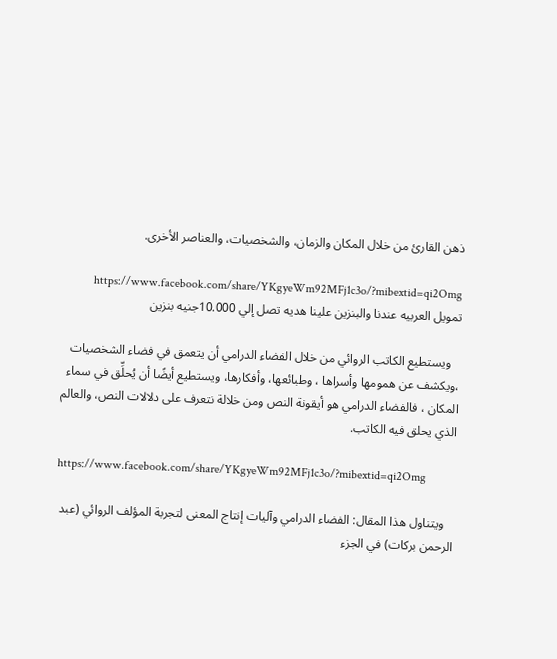ذهن القارئ من خلال المكان والزمان، والشخصيات، والعناصر الأخرى.

https://www.facebook.com/share/YKgyeWm92MFj1c3o/?mibextid=qi2Omg تمويل العربيه عندنا والبنزين علينا هديه تصل إلي 10.000جنيه بنزين

   ويستطيع الكاتب الروائي من خلال الفضاء الدرامي أن يتعمق في فضاء الشخصيات ،ويكشف عن همومها وأسراها ، وطبائعها، وأفكارها، ويستطيع أيضًا أن يُحلِّق في سماء المكان ، فالفضاء الدرامي هو أيقونة النص ومن خلالة نتعرف على دلالات النص، والعالم الذي يحلق فيه الكاتب.

https://www.facebook.com/share/YKgyeWm92MFj1c3o/?mibextid=qi2Omg

   ويتناول هذا المقال: الفضاء الدرامي وآليات إنتاج المعنى لتجربة المؤلف الروائي (عبد الرحمن بركات) في الجزء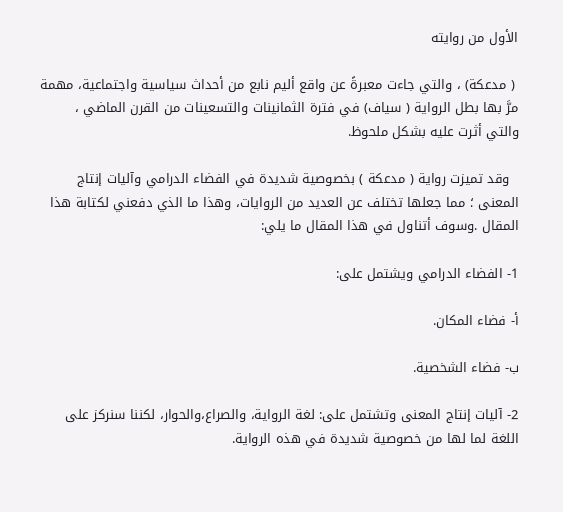الأول من روايته

 ( مدعكة) ، والتي جاءت معبرةً عن واقع أليم نابع من أحداث سياسية واجتماعية، مهمة مرَّ بها بطل الرواية ( سياف) في فترة الثمانينات والتسعينات من القرن الماضي ، والتي أثرت عليه بشكل ملحوظ.

  وقد تميزت رواية ( مدعكة ) بخصوصية شديدة في الفضاء الدرامي وآليات إنتاج المعنى ؛ مما جعلها تختلف عن العديد من الروايات، وهذا ما الذي دفعني لكتابة هذا المقال .وسوف أتناول في هذا المقال ما يلي:

1- الفضاء الدرامي ويشتمل على:

أ‌- فضاء المكان.

ب‌- فضاء الشخصية.

2- آليات إنتاج المعنى وتشتمل على: لغة الرواية، والصراع،والحوار، لكننا سنركز على اللغة لما لها من خصوصية شديدة في هذه الرواية.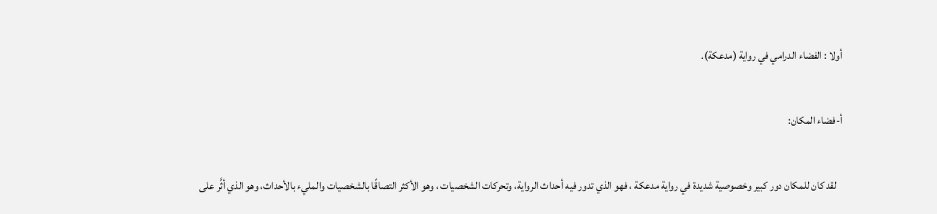أولا : الفضاء الدرامي في رواية (مدعكة).

أ-فضاء المكان:

   لقد كان للمكان دور كبير وخصوصية شديدة في رواية مدعكة ، فهو الذي تدور فيه أحداث الرواية، وتحركات الشخصيات ، وهو الأكثر التصاقًا بالشخصيات والمليء بالأحداث، وهو الذي أثَّر على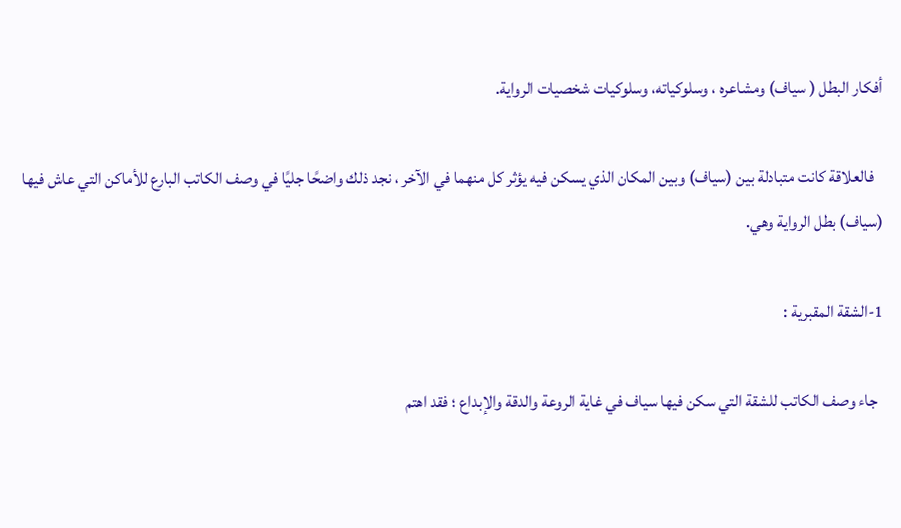أفكار البطل ( سياف) ومشاعره ، وسلوكياته، وسلوكيات شخصيات الرواية.

   فالعلاقة كانت متبادلة بين (سياف) وبين المكان الذي يسكن فيه يؤثر كل منهما في الآخر ، نجد ذلك واضحًا جليًا في وصف الكاتب البارع للأماكن التي عاش فيها (سياف) بطل الرواية وهي.

1-الشقة المقبرية :

  جاء وصف الكاتب للشقة التي سكن فيها سياف في غاية الروعة والدقة والإبداع ؛ فقد اهتم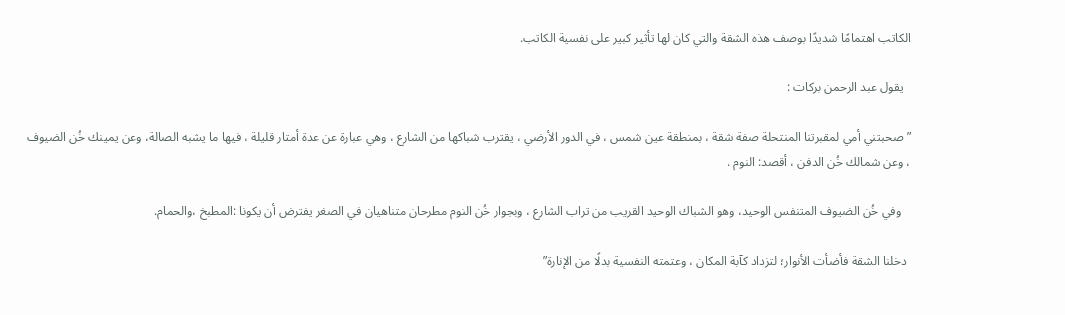الكاتب اهتمامًا شديدًا بوصف هذه الشقة والتي كان لها تأثير كبير على نفسية الكاتب.

  يقول عبد الرحمن بركات :

” صحبتني أمي لمقبرتنا المنتحلة صفة شقة ، بمنطقة عين شمس ، في الدور الأرضي ، يقترب شباكها من الشارع ، وهي عبارة عن عدة أمتار قليلة ، فيها ما يشبه الصالة، وعن يمينك خُن الضيوف ، وعن شمالك خُن الدفن ، أقصد: النوم .

   وفي خُن الضيوف المتنفس الوحيد، وهو الشباك الوحيد القريب من تراب الشارع ، وبجوار خُن النوم مطرحان متناهيان في الصغر يفترض أن يكونا :المطبخ ،والحمام.

 دخلنا الشقة فأضأت الأنوار؛ لتزداد كآبة المكان ، وعتمته النفسية بدلًا من الإنارة”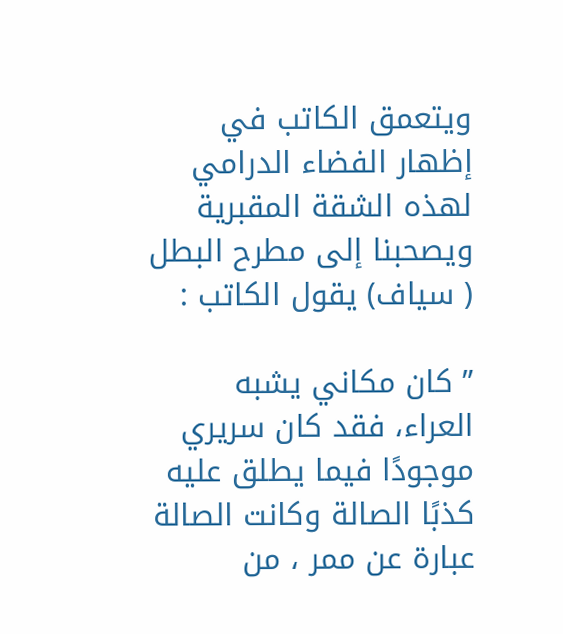ويتعمق الكاتب في إظهار الفضاء الدرامي لهذه الشقة المقبرية ويصحبنا إلى مطرح البطل ( سياف) يقول الكاتب :

” كان مكاني يشبه العراء، فقد كان سريري موجودًا فيما يطلق عليه كذبًا الصالة وكانت الصالة عبارة عن ممر ، من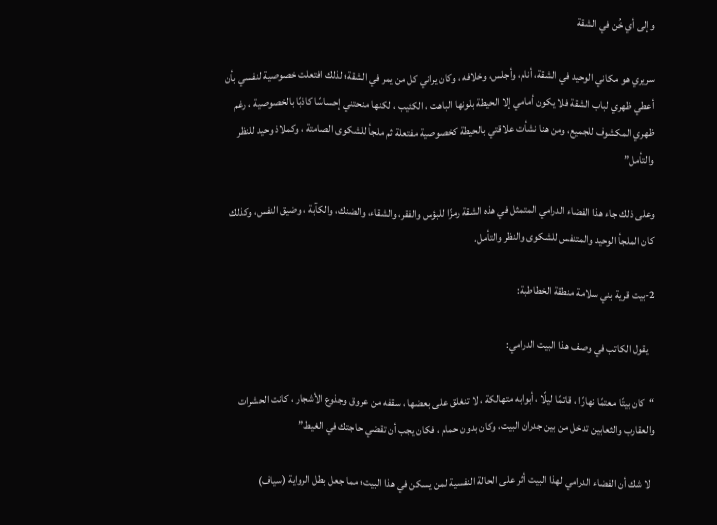وإلى أي خُن في الشقة

سريري هو مكاني الوحيد في الشقة، أنام، وأجلس، وخلافه ، وكان يراني كل من يمر في الشقة؛ لذلك افتعلت خصوصية لنفسي بأن أعطي ظهري لباب الشقة فلا يكون أمامي إلا الحيطة بلونها الباهت ، الكئيب ، لكنها منحتني إحساسًا كاذبًا بالخصوصية ، رغم ظهري المكشوف للجميع، ومن هنا نشأت علاقتي بالحيطة كخصوصية مفتعلة ثم ملجأ للشكوى الصامتة ، وكملاذ وحيد للنظر والتأمل”

وعلى ذلك جاء هذا الفضاء الدرامي المتمثل في هذه الشقة رمزًا للبؤس والفقر، والشقاء، والضنك، والكآبة ، وضيق النفس، وكذلك كان الملجأ الوحيد والمتنفس للشكوى والنظر والتأمل.

2-بيت قرية بني سلامة منطقة الخطاطبة:

   يقول الكاتب في وصف هذا البيت الدرامي:

“كان بيتًا معتمًا نهارًا ، قاتمًا ليلًا ، أبوابه متهالكة ، لا تنغلق على بعضها ، سقفه من عروق وجذوع الأشجار ، كانت الحشرات والعقارب والثعابين تدخل من بين جدران البيت، وكان بدون حمام ، فكان يجب أن تقضي حاجتك في الغيط”

  لا شك أن الفضاء الدرامي لهذا البيت أثر على الحالة النفسية لمن يسكن في هذا البيت؛ مما جعل بطل الرواية (سياف)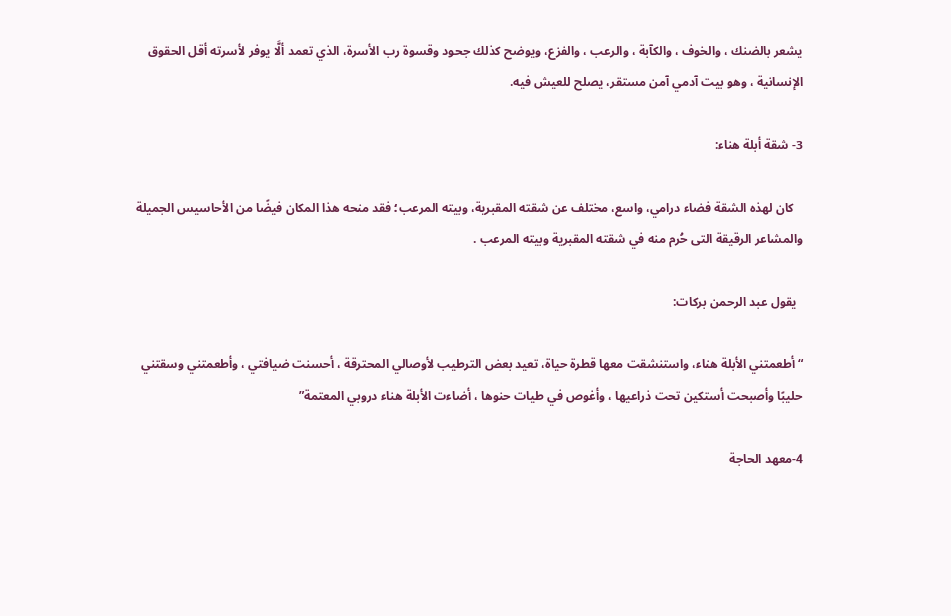يشعر بالضنك ، والخوف ، والكآبة ، والرعب ، والفزع، ويوضح كذلك جحود وقسوة رب الأسرة، الذي تعمد ألَّا يوفر لأسرته أقل الحقوق الإنسانية ، وهو بيت آدمي آمن مستقر، يصلح للعيش فيه.

3- شقة أبلة هناء:

   كان لهذه الشقة فضاء درامي، واسع، مختلف عن شقته المقبرية، وبيته المرعب؛ فقد منحه هذا المكان فيضًا من الأحاسيس الجميلة والمشاعر الرقيقة التى حُرم منه في شقته المقبرية وبيته المرعب .

  يقول عبد الرحمن بركات:

“أطعمتني الأبلة هناء، واستنشقت معها قطرة حياة، تعيد بعض الترطيب لأوصالي المحترقة ، أحسنت ضيافتي ، وأطعمتني وسقتني حليبًا وأصبحت أستكين تحت ذراعيها ، وأغوص في طيات حنوها ، أضاءت الأبلة هناء دروبي المعتمة”

4-معهد الحاجة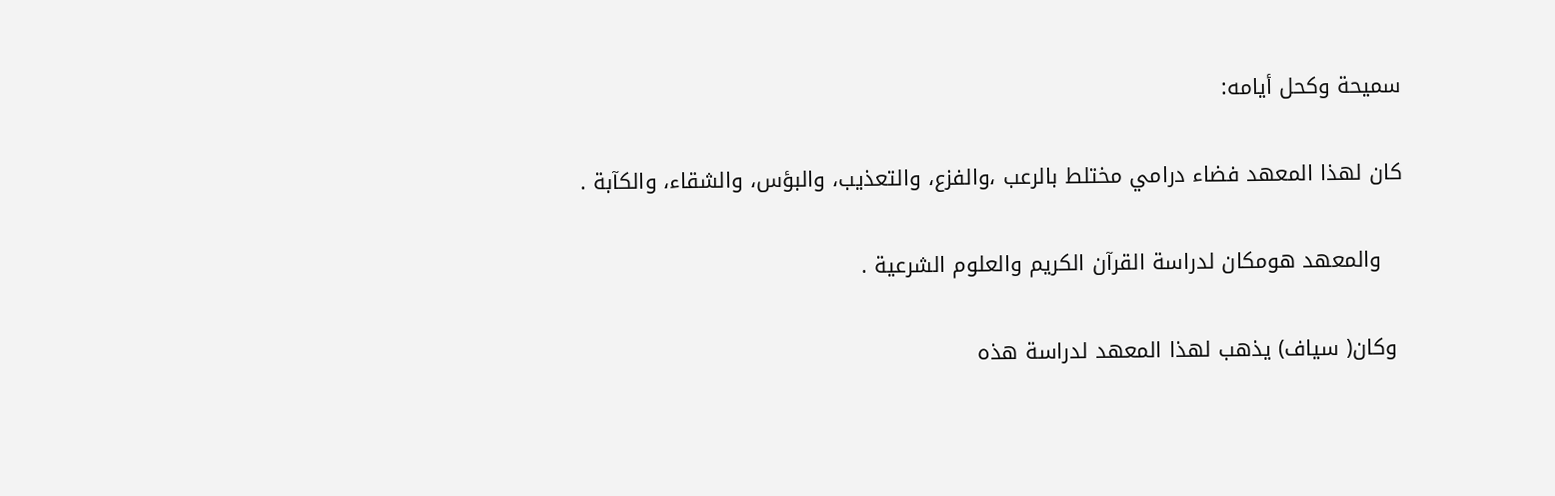سميحة وكحل أيامه:

كان لهذا المعهد فضاء درامي مختلط بالرعب ،والفزع، والتعذيب، والبؤس، والشقاء، والكآبة .

   والمعهد هومكان لدراسة القرآن الكريم والعلوم الشرعية .

 وكان( سياف) يذهب لهذا المعهد لدراسة هذه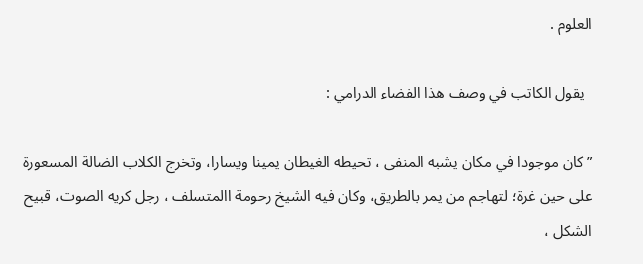العلوم .

  يقول الكاتب في وصف هذا الفضاء الدرامي :

” كان موجودا في مكان يشبه المنفى ، تحيطه الغيطان يمينا ويسارا، وتخرج الكلاب الضالة المسعورة على حين غرة؛ لتهاجم من يمر بالطريق، وكان فيه الشيخ رحومة االمتسلف ، رجل كريه الصوت، قبيح الشكل ،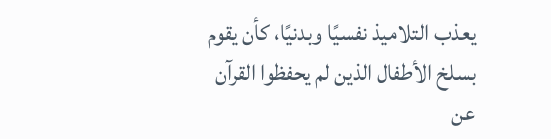يعذب التلاميذ نفسيًا وبدنيًا، كأن يقوم بسلخ الأطفال الذين لم يحفظوا القرآن عن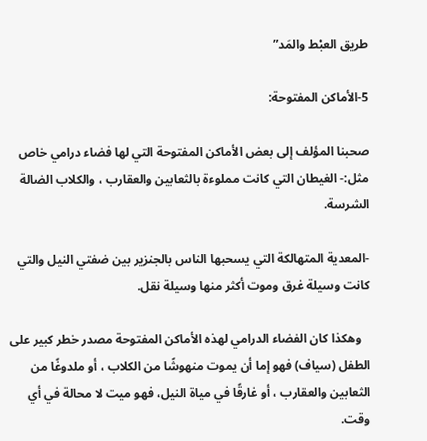طريق العبْط والمَد”

5-الأماكن المفتوحة:

صحبنا المؤلف إلى بعض الأماكن المفتوحة التي لها فضاء درامي خاص مثل:- الغيطان التي كانت مملوءة بالثعابين والعقارب ، والكلاب الضالة الشرسة.

-المعدية المتهالكة التي يسحبها الناس بالجنزير بين ضفتي النيل والتي كانت وسيلة غرق وموت أكثر منها وسيلة نقل.

   وهكذا كان الفضاء الدرامي لهذه الأماكن المفتوحة مصدر خطر كبير على الطفل (سياف) فهو إما أن يموت منهوشًا من الكلاب ، أو ملدوغًا من الثعابين والعقارب ، أو غارقًا في مياة النيل، فهو ميت لا محالة في أي وقت.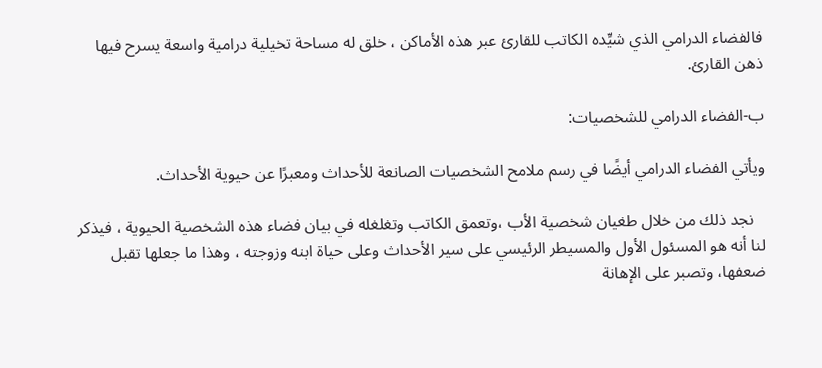فالفضاء الدرامي الذي شيِّده الكاتب للقارئ عبر هذه الأماكن ، خلق له مساحة تخيلية درامية واسعة يسرح فيها ذهن القارئ.

ب-الفضاء الدرامي للشخصيات:

ويأتي الفضاء الدرامي أيضًا في رسم ملامح الشخصيات الصانعة للأحداث ومعبرًا عن حيوية الأحداث.

   نجد ذلك من خلال طغيان شخصية الأب ،وتعمق الكاتب وتغلغله في بيان فضاء هذه الشخصية الحيوية ، فيذكر لنا أنه هو المسئول الأول والمسيطر الرئيسي على سير الأحداث وعلى حياة ابنه وزوجته ، وهذا ما جعلها تقبل ضعفها، وتصبر على الإهانة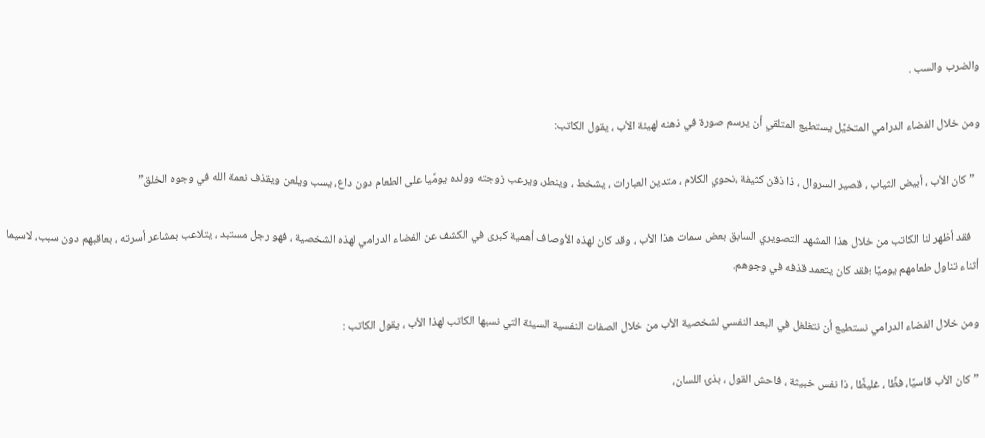والضرب والسب .

ومن خلال الفضاء الدرامي المتخيَّل يستطيع المتلقي أن يرسم صورة في ذهنه لهيئة الأب ، يقول الكاتب:

  ” كان الأب ، أبيض الثياب ، قصير السروال ، ذا ذقن كثيفة ،نحوي الكلام ، متدين العبارات ، يشخط ، وينطر، ويرعب زوجته وولده يومًيا على الطعام دون داع، يسب ويلعن ويقذف نعمة الله في وجوه الخلق”

   فقد أظهر لنا الكاتب من خلال هذا المشهد التصويري السابق بعض سمات هذا الأب ، وقد كان لهذه الأوصاف أهمية كبرى في الكشف عن الفضاء الدرامي لهذه الشخصية ، فهو رجل مستبد ، يتلاعب بمشاعر أسرته ، بعاقبهم دون سبب، لاسيما أثناء تناول طعامهم يوميًا ؛فقد كان يتعمد قذفه في وجوهم.

ومن خلال الفضاء الدرامي نستطيع أن نتغلغل في البعد النفسي لشخصية الأب من خلال الصفات النفسية السيئة التي نسبها الكاتب لهذا الأب ، يقول الكاتب :

” كان الأب قاسيًا، فظًا ، غليظًا ، ذا نفس خبيثة ، فاحش القول ، بذئ اللسان،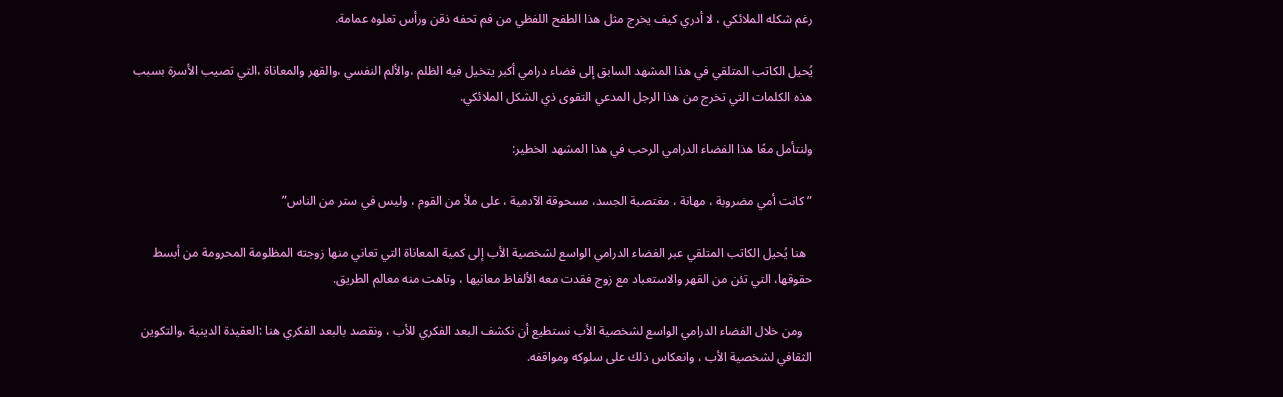رغم شكله الملائكي ، لا أدري كيف يخرج مثل هذا الطفح اللفظي من فم تحفه ذقن ورأس تعلوه عمامة.

يُحيل الكاتب المتلقي في هذا المشهد السابق إلى فضاء درامي أكبر يتخيل فيه الظلم ،والألم النفسي ،والقهر والمعاناة ،التي تصيب الأسرة بسبب هذه الكلمات التي تخرج من هذا الرجل المدعي التقوى ذي الشكل الملائكي.

ولنتأمل معًا هذا الفضاء الدرامي الرحب في هذا المشهد الخطير:

” كانت أمي مضروبة ، مهانة ، مغتصبة الجسد، مسحوقة الآدمية ، على ملأ من القوم ، وليس في ستر من الناس”

  هنا يُحيل الكاتب المتلقي عبر الفضاء الدرامي الواسع لشخصية الأب إلى كمية المعاناة التي تعاني منها زوجته المظلومة المحرومة من أبسط حقوقها، التي تئن من القهر والاستعباد مع زوج فقدت معه الألفاظ معانيها ، وتاهت منه معالم الطريق.

   ومن خلال الفضاء الدرامي الواسع لشخصية الأب نستطيع أن نكشف البعد الفكري للأب ، ونقصد بالبعد الفكري هنا :العقيدة الدينية ،والتكوين الثقافي لشخصية الأب ، وانعكاس ذلك على سلوكه ومواقفه.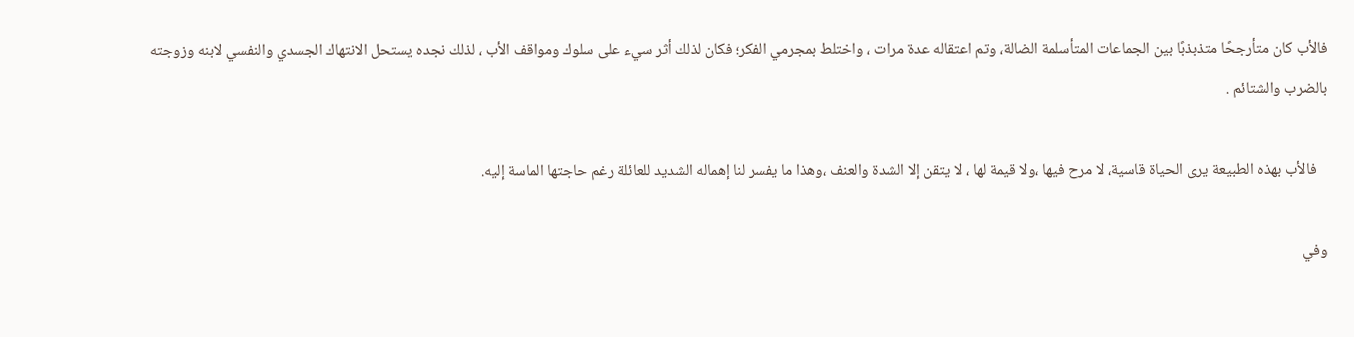فالأب كان متأرجحًا متذبذبًا بين الجماعات المتأسلمة الضالة، وتم اعتقاله عدة مرات ، واختلط بمجرمي الفكر؛ فكان لذلك أثر سيء على سلوك ومواقف الأب ، لذلك نجده يستحل الانتهاك الجسدي والنفسي لابنه وزوجته بالضرب والشتائم .

   فالأب بهذه الطبيعة يرى الحياة قاسية، لا مرح فيها ،ولا قيمة لها ، لا يتقن إلا الشدة والعنف ،وهذا ما يفسر لنا إهماله الشديد للعائلة رغم حاجتها الماسة إليه.

وفي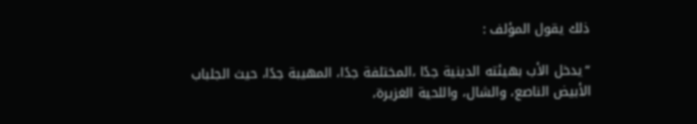ذلك يقول المؤلف :

“يدخل الأب بهيئته الدينية جدًا ،المختلفة جدًا، المهيبة جدًا، حيث الجلباب الأبيض الناصع، والشال، واللحية الغزيرة،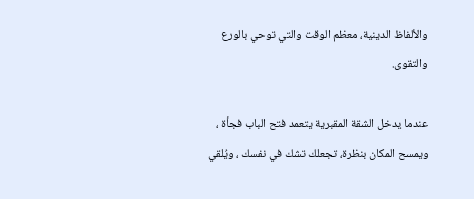والألفاظ الدينية، معظم الوقت والتي توحي بالورع والتقوى.

عندما يدخل الشقة المقبرية يتعمد فتح الباب فجأة ، ويمسح المكان بنظرة، تجعلك تشك في نفسك ، ويُلقي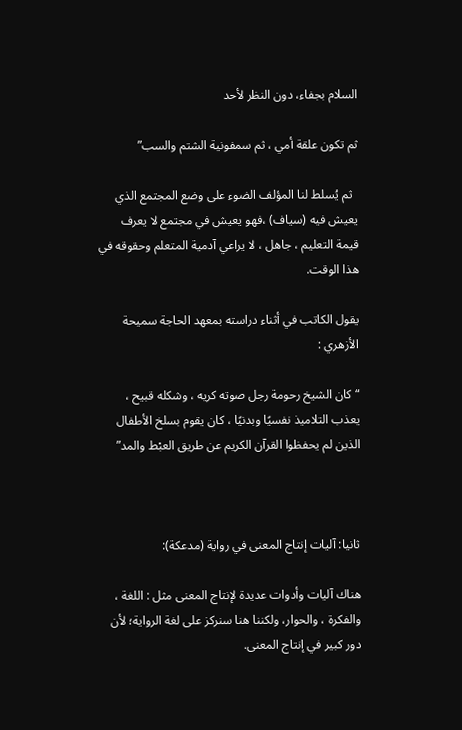السلام بجفاء، دون النظر لأحد

ثم تكون علقة أمي ، ثم سمفونية الشتم والسب”

  ثم يُسلط لنا المؤلف الضوء على وضع المجتمع الذي يعيش فيه (سياف) ،فهو يعيش في مجتمع لا يعرف قيمة التعليم ، جاهل ، لا يراعي آدمية المتعلم وحقوقه في هذا الوقت.

يقول الكاتب في أثناء دراسته بمعهد الحاجة سميحة الأزهري :

“كان الشيخ رحومة رجل صوته كريه ، وشكله قبيح ، يعذب التلاميذ نفسيًا وبدنيًا ، كان يقوم بسلخ الأطفال الذين لم يحفظوا القرآن الكريم عن طريق العبْط والمد”



ثانيا: آليات إنتاج المعنى في رواية (مدعكة):

هناك آليات وأدوات عديدة لإنتاج المعنى مثل : اللغة ، والفكرة ، والحوار، ولكننا هنا سنركز على لغة الرواية؛ لأن دور كبير في إنتاج المعنى.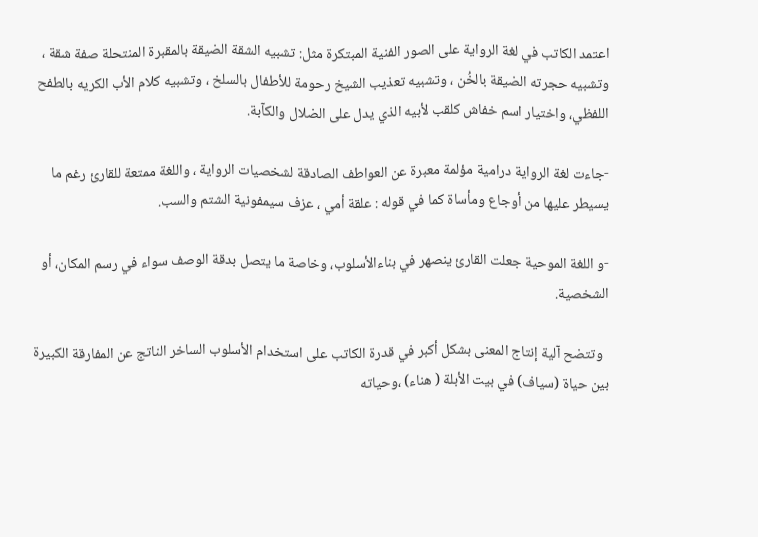اعتمد الكاتب في لغة الرواية على الصور الفنية المبتكرة مثل: تشبيه الشقة الضيقة بالمقبرة المنتحلة صفة شقة ، وتشبيه حجرته الضيقة بالخُن ، وتشبيه تعذيب الشيخ رحومة للأطفال بالسلخ ، وتشبيه كلام الأب الكريه بالطفح اللفظي، واختيار اسم خفاش كلقب لأبيه الذي يدل على الضلال والكآبة.

-جاءت لغة الرواية درامية مؤلمة معبرة عن العواطف الصادقة لشخصيات الرواية ، واللغة ممتعة للقارئ رغم ما يسيطر عليها من أوجاع ومأساة كما في قوله : علقة أمي ، عزف سيمفونية الشتم والسب.

-و اللغة الموحية جعلت القارئ ينصهر في بناءالأسلوب، وخاصة ما يتصل بدقة الوصف سواء في رسم المكان، أو الشخصية.

  وتتضح آلية إنتاج المعنى بشكل أكبر في قدرة الكاتب على استخدام الأسلوب الساخر الناتج عن المفارقة الكبيرة بين حياة (سياف) في بيت الأبلة ( هناء) ،وحياته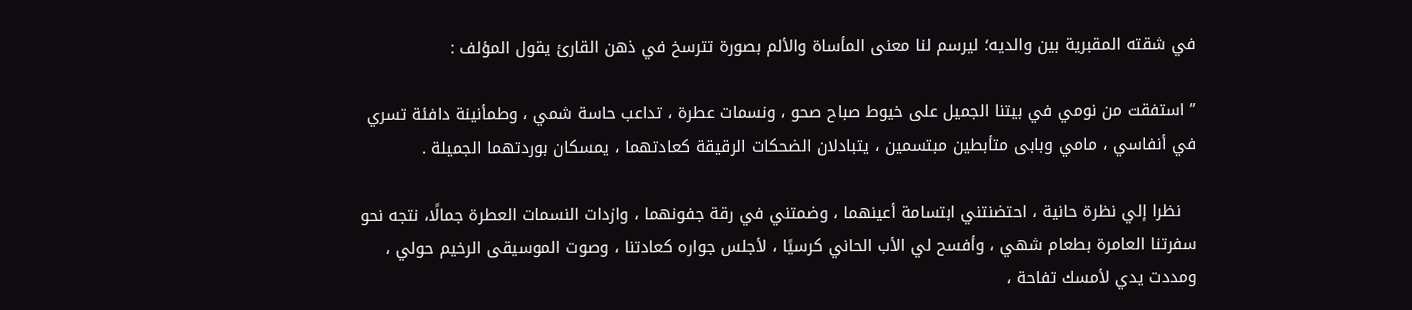في شقته المقبرية بين والديه؛ ليرسم لنا معنى المأساة والألم بصورة تترسخ في ذهن القارئ يقول المؤلف :

” استفقت من نومي في بيتنا الجميل على خيوط صباح صحو ، ونسمات عطرة ، تداعب حاسة شمي ، وطمأنينة دافئة تسري في أنفاسي ، مامي وبابى متأبطين مبتسمين ، يتبادلان الضحكات الرقيقة كعادتهما ، يمسكان بوردتهما الجميلة .

   نظرا إلي نظرة حانية ، احتضنتني ابتسامة أعينهما ، وضمتني في رقة جفونهما ، وازدات النسمات العطرة جمالًا، نتجه نحو سفرتنا العامرة بطعام شهي ، وأفسح لي الأب الحاني كرسيًا ، لأجلس جواره كعادتنا ، وصوت الموسيقى الرخيم حولي ، ومددت يدي لأمسك تفاحة ،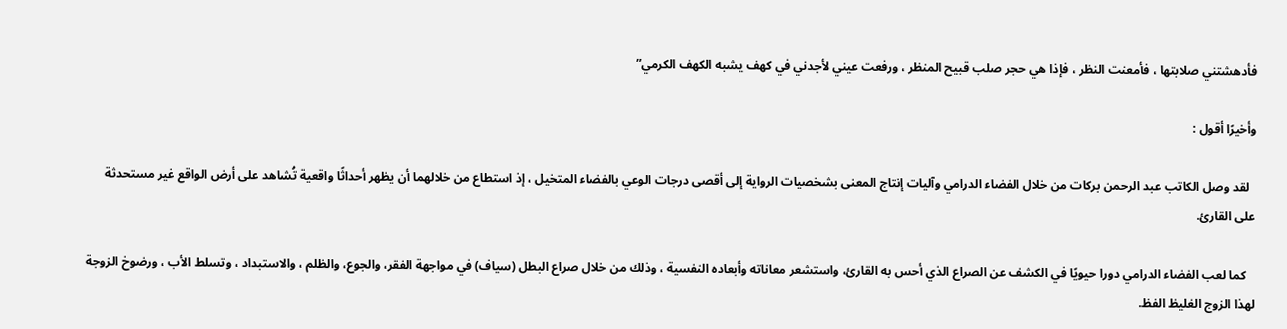فأدهشتني صلابتها ، فأمعنت النظر ، فإذا هي حجر صلب قبيح المنظر ، ورفعت عيني لأجدني في كهف يشبه الكهف الكرمي”

وأخيرًا أقول :

  لقد وصل الكاتب عبد الرحمن بركات من خلال الفضاء الدرامي وآليات إنتاج المعنى بشخصيات الرواية إلى أقصى درجات الوعي بالفضاء المتخيل ، إذ استطاع من خلالهما أن يظهر أحداثًا واقعية تُشاهد على أرض الواقع غير مستحدثة على القارئ.

   كما لعب الفضاء الدرامي دورا حيويًا في الكشف عن الصراع الذي أحس به القارئ، واستشعر معاناته وأبعاده النفسية ، وذلك من خلال صراع البطل (سياف) في مواجهة الفقر، والجوع، والظلم ، والاستبداد ، وتسلط الأب ، ورضوخ الزوجة لهذا الزوج الغليظ الفظ.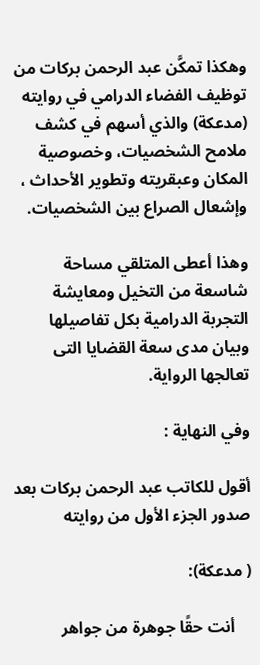وهكذا تمكَّن عبد الرحمن بركات من توظيف الفضاء الدرامي في روايته (مدعكة) والذي أسهم في كشف ملامح الشخصيات، وخصوصية المكان وعبقريته وتطوير الأحداث ، وإشعال الصراع بين الشخصيات.

وهذا أعطى المتلقي مساحة شاسعة من التخيل ومعايشة التجربة الدرامية بكل تفاصيلها وبيان مدى سعة القضايا التى تعالجها الرواية.

وفي النهاية :

أقول للكاتب عبد الرحمن بركات بعد صدور الجزء الأول من روايته

( مدعكة):

    أنت حقًا جوهرة من جواهر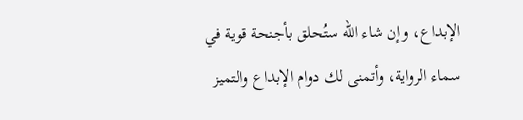الإبداع، وإن شاء الله ستُحلق بأجنحة قوية في سماء الرواية، وأتمنى لك دوام الإبداع والتميز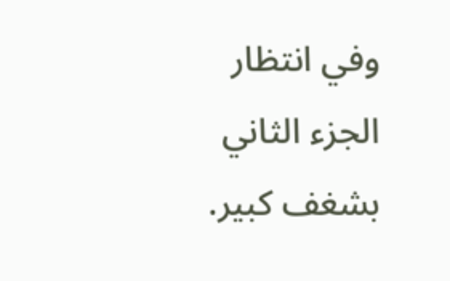وفي انتظار الجزء الثاني بشغف كبير.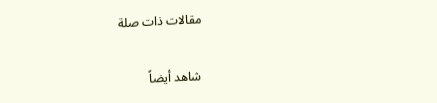مقالات ذات صلة

شاهد أيضاً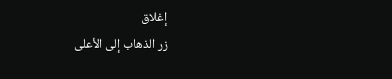إغلاق
زر الذهاب إلى الأعلى